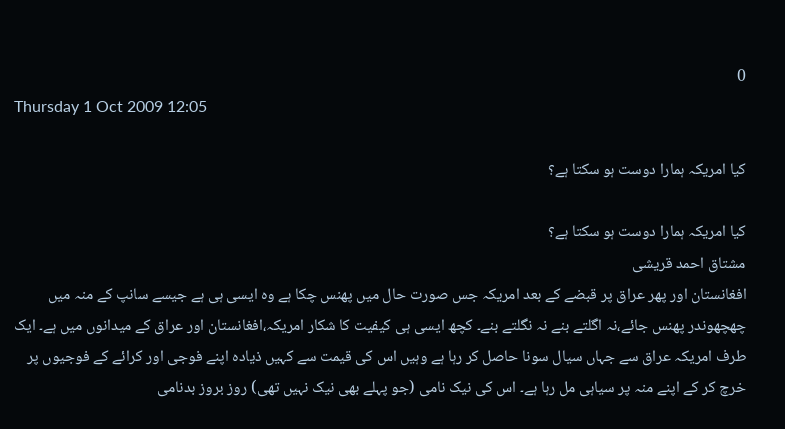0
Thursday 1 Oct 2009 12:05

کیا امریکہ ہمارا دوست ہو سکتا ہے؟

کیا امریکہ ہمارا دوست ہو سکتا ہے؟
مشتاق احمد قریشی
افغانستان اور پھر عراق پر قبضے کے بعد امریکہ جس صورت حال میں پھنس چکا ہے وہ ایسی ہی ہے جیسے سانپ کے منہ میں چھچھوندر پھنس جائے،نہ اگلتے بنے نہ نگلتے بنے۔ کچھ ایسی ہی کیفیت کا شکار امریکہ،افغانستان اور عراق کے میدانوں میں ہے۔ ایک طرف امریکہ عراق سے جہاں سیال سونا حاصل کر رہا ہے وہیں اس کی قیمت سے کہیں ذیادہ اپنے فوجی اور کرائے کے فوجیوں پر خرچ کر کے اپنے منہ پر سیاہی مل رہا ہے۔ اس کی نیک نامی (جو پہلے بھی نیک نہیں تھی) روز بروز بدنامی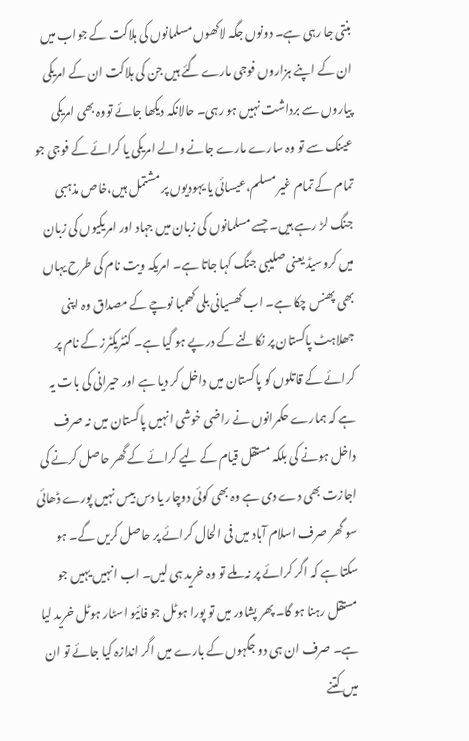بنتی جا رہی ہے۔ دونوں جگہ لاکھوں مسلمانوں کی ہلاکت کے جواب میں ان کے اپنے ہزاروں فوجی مارے گئے ہیں جن کی ہلاکت ان کے امریکی پیاروں سے برداشت نہیں ہو رہی۔ حالانکہ دیکھا جائے تووہ بھی امریکی عینک سے تو وہ سارے مارے جانے والے امریکی یا کرائے کے فوجی جو تمام کے تمام غیر مسلم،عیسائی یا یہودیوں پر مشتمل ہیں،خاص مذہبی جنگ لڑ رہے ہیں۔ جسے مسلمانوں کی زبان میں جہاد اور امریکیوں کی زبان میں کروسیڈ یعنی صلیبی جنگ کہا جاتا ہے۔ امریکہ ویت نام کی طرح یہاں بھی پھنس چکا ہے۔ اب کھسیانی بلی کھمبا نوچے کے مصداق وہ اپنی جھلاہٹ پاکستان پر نکالنے کے درپے ہو گیا ہے۔ کنٹریکٹرز کے نام پر کرائے کے قاتلوں کو پاکستان میں داخل کر دیا ہے اور حیرانی کی بات یہ ہے کہ ہمارے حکمرانوں نے راضی خوشی انہیں پاکستان میں نہ صرف داخل ہونے کی بلکہ مستقل قیام کے لیے کرائے کے گھر حاصل کرنے کی اجازت بھی دے دی ہے وہ بھی کوئی دوچار یا دس بیس نہیں پورے ڈھائی سو گھر صرف اسلام آباد میں فی الحال کرائے پر حاصل کریں گے۔ ہو سکتا ہے کہ اگر کرائے پر نہ ملے تو وہ خرید ہی لیں۔ اب انہیں یہیں جو مستقل رہنا ہو گا۔ پھر پشاور میں تو پورا ہوٹل جو فائیو اسٹار ہوٹل خرید لیا ہے۔ صرف ان ہی دو جگہوں کے بارے میں اگر اندازہ کیا جائے تو ان میں کتنے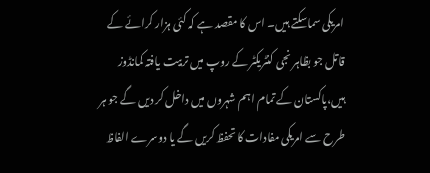امریکی سماسکتے ہیں۔ اس کا مقصد ہے کہ کئی ہزار کرائے کے قاتل جو بظاہر نجی کنٹریکٹر کے روپ میں تربیت یافتہ کمانڈوز ہیں،پاکستان کے تمام اہم شہروں میں داخل کر دیں گے جو ہر طرح سے امریکی مفادات کا تحفظ کریں گے یا دوسرے الفاظ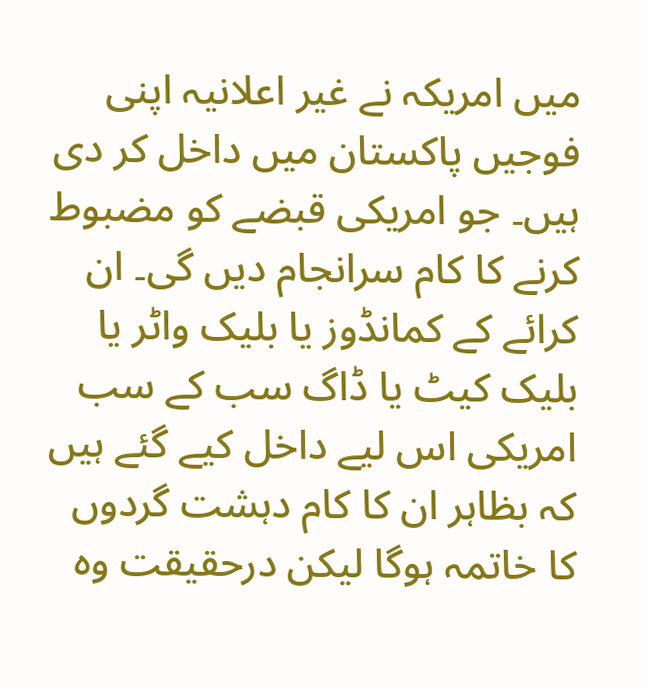میں امریکہ نے غیر اعلانیہ اپنی فوجیں پاکستان میں داخل کر دی ہیں۔ جو امریکی قبضے کو مضبوط کرنے کا کام سرانجام دیں گی۔ ان کرائے کے کمانڈوز یا بلیک واٹر یا بلیک کیٹ یا ڈاگ سب کے سب امریکی اس لیے داخل کیے گئے ہیں کہ بظاہر ان کا کام دہشت گردوں کا خاتمہ ہوگا لیکن درحقیقت وہ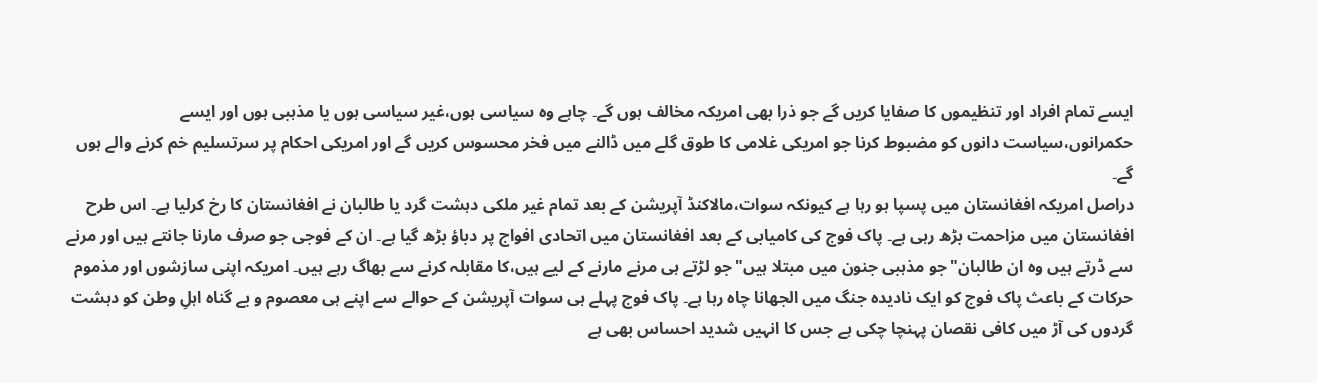ایسے تمام افراد اور تنظیموں کا صفایا کریں گے جو ذرا بھی امریکہ مخالف ہوں گے۔ چاہے وہ سیاسی ہوں،غیر سیاسی ہوں یا مذہبی ہوں اور ایسے حکمرانوں،سیاست دانوں کو مضبوط کرنا جو امریکی غلامی کا طوق گلے میں ڈالنے میں فخر محسوس کریں گے اور امریکی احکام پر سرتسلیم خم کرنے والے ہوں گے۔
دراصل امریکہ افغانستان میں پسپا ہو رہا ہے کیونکہ سوات،مالاکنڈ آپریشن کے بعد تمام غیر ملکی دہشت گرد یا طالبان نے افغانستان کا رخ کرلیا ہے۔ اس طرح افغانستان میں مزاحمت بڑھ رہی ہے۔ پاک فوج کی کامیابی کے بعد افغانستان میں اتحادی افواج پر دباؤ بڑھ گیا ہے۔ ان کے فوجی جو صرف مارنا جانتے ہیں اور مرنے سے ڈرتے ہیں وہ ان طالبان"جو مذہبی جنون میں مبتلا ہیں"جو لڑتے ہی مرنے مارنے کے لیے ہیں،کا مقابلہ کرنے سے بھاگ رہے ہیں۔ امریکہ اپنی سازشوں اور مذموم حرکات کے باعث پاک فوج کو ایک نادیدہ جنگ میں الجھانا چاہ رہا ہے۔ پاک فوج پہلے ہی سوات آپریشن کے حوالے سے اپنے ہی معصوم و بے گناہ اہلِ وطن کو دہشت گردوں کی آڑ میں کافی نقصان پہنچا چکی ہے جس کا انہیں شدید احساس بھی ہے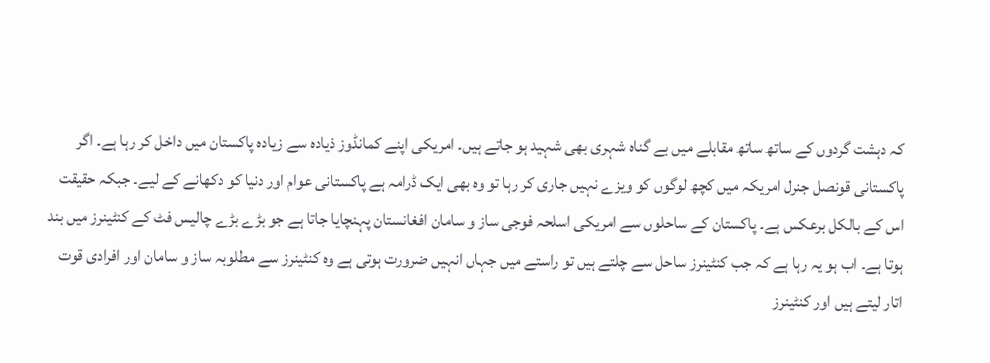کہ دہشت گردوں کے ساتھ ساتھ مقابلے میں بے گناہ شہری بھی شہید ہو جاتے ہیں۔ امریکی اپنے کمانڈوز ذیادہ سے زیادہ پاکستان میں داخل کر رہا ہے۔ اگر پاکستانی قونصل جنرل امریکہ میں کچھ لوگوں کو ویزے نہیں جاری کر رہا تو وہ بھی ایک ڈرامہ ہے پاکستانی عوام اور دنیا کو دکھانے کے لیے۔ جبکہ حقیقت اس کے بالکل برعکس ہے۔ پاکستان کے ساحلوں سے امریکی اسلحہ فوجی ساز و سامان افغانستان پہنچایا جاتا ہے جو بڑے بڑے چالیس فٹ کے کنٹینرز میں بند ہوتا ہے۔ اب ہو یہ رہا ہے کہ جب کنٹینرز ساحل سے چلتے ہیں تو راستے میں جہاں انہیں ضرورت ہوتی ہے وہ کنٹینرز سے مطلوبہ ساز و سامان اور افرادی قوت اتار لیتے ہیں اور کنٹینرز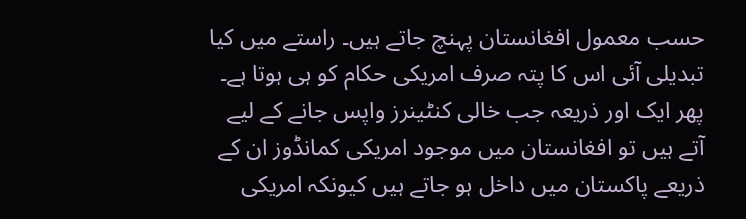حسب معمول افغانستان پہنچ جاتے ہیں۔ راستے میں کیا تبدیلی آئی اس کا پتہ صرف امریکی حکام کو ہی ہوتا ہے۔ پھر ایک اور ذریعہ جب خالی کنٹینرز واپس جانے کے لیے آتے ہیں تو افغانستان میں موجود امریکی کمانڈوز ان کے ذریعے پاکستان میں داخل ہو جاتے ہیں کیونکہ امریکی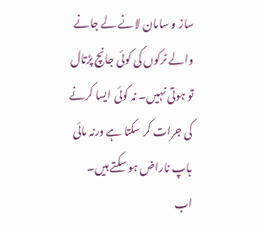ساز و سامان لانے لے جانے والے ٹرکوں کی کوئی جانچ پڑتال تو ہوتی نہیں۔ نہ کوئی ایسا کرنے کی جرات کر سکتا ہے ورنہ مائی باپ ناراض ہو سکتے ہیں۔
اب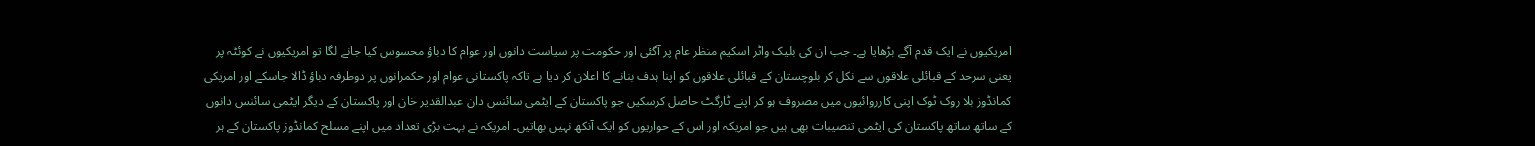امریکیوں نے ایک قدم آگے بڑھایا ہے۔ جب ان کی بلیک واٹر اسکیم منظر عام پر آگئی اور حکومت پر سیاست دانوں اور عوام کا دباؤ محسوس کیا جانے لگا تو امریکیوں نے کوئٹہ پر یعنی سرحد کے قبائلی علاقوں سے نکل کر بلوچستان کے قبائلی علاقوں کو اپنا ہدف بنانے کا اعلان کر دیا ہے تاکہ پاکستانی عوام اور حکمرانوں پر دوطرفہ دباؤ ڈالا جاسکے اور امریکی کمانڈوز بلا روک ٹوک اپنی کارروائیوں میں مصروف ہو کر اپنے ٹارگٹ حاصل کرسکیں جو پاکستان کے ایٹمی سائنس دان عبدالقدیر خان اور پاکستان کے دیگر ایٹمی سائنس دانوں کے ساتھ ساتھ پاکستان کی ایٹمی تنصیبات بھی ہیں جو امریکہ اور اس کے حواریوں کو ایک آنکھ نہیں بھاتیں۔ امریکہ نے بہت بڑی تعداد میں اپنے مسلح کمانڈوز پاکستان کے ہر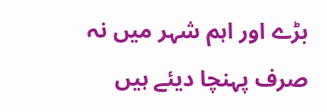بڑے اور اہم شہر میں نہ صرف پہنچا دیئے ہیں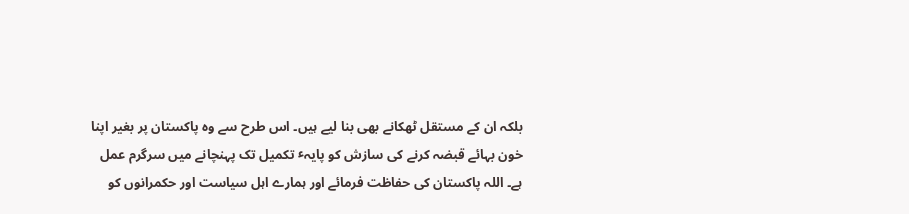بلکہ ان کے مستقل ٹھکانے بھی بنا لیے ہیں۔ اس طرح سے وہ پاکستان پر بغیر اپنا خون بہائے قبضہ کرنے کی سازش کو پایہٴ تکمیل تک پہنچانے میں سرگرم عمل ہے۔ اللہ پاکستان کی حفاظت فرمائے اور ہمارے اہل سیاست اور حکمرانوں کو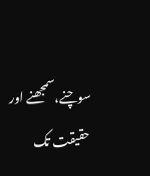سوچنے،سمجھنے اور حقیقت تک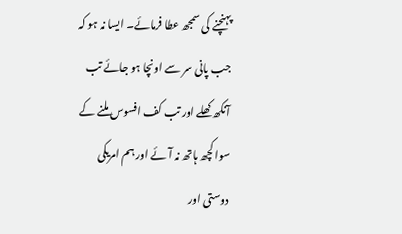پہنچنے کی سمجھ عطا فرمائے۔ ایسا نہ ہو کہ جب پانی سر سے اونچا ہو جائے تب آنکھ کھلے اور تب کف افسوس ملنے کے سوا کچھ ہاتھ نہ آئے اور ہم امریکی دوستی اور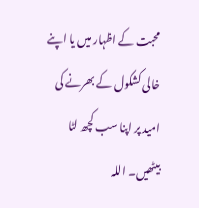محبت کے اظہار میں یا اپنے خالی کشکول کے بھرنے کی امید پر اپنا سب کچھ لٹا بیٹھیں۔ اللہ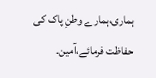ہماری،ہمارے وطنِ پاک کی حفاظت فرمائے،آمین۔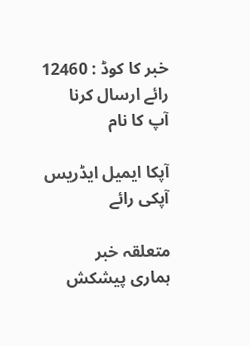خبر کا کوڈ : 12460
رائے ارسال کرنا
آپ کا نام

آپکا ایمیل ایڈریس
آپکی رائے

متعلقہ خبر
ہماری پیشکش